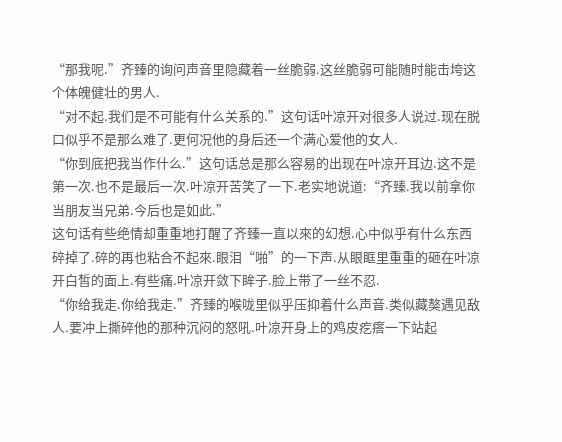“那我呢.”齐臻的询问声音里隐藏着一丝脆弱.这丝脆弱可能随时能击垮这个体魄健壮的男人.
“对不起.我们是不可能有什么关系的.”这句话叶凉开对很多人说过.现在脱口似乎不是那么难了.更何况他的身后还一个满心爱他的女人.
“你到底把我当作什么.”这句话总是那么容易的出现在叶凉开耳边.这不是第一次.也不是最后一次.叶凉开苦笑了一下.老实地说道:“齐臻.我以前拿你当朋友当兄弟.今后也是如此.”
这句话有些绝情却重重地打醒了齐臻一直以來的幻想.心中似乎有什么东西碎掉了.碎的再也粘合不起來.眼泪“啪”的一下声.从眼眶里重重的砸在叶凉开白皙的面上.有些痛.叶凉开敛下眸子.脸上带了一丝不忍.
“你给我走.你给我走.”齐臻的喉咙里似乎压抑着什么声音.类似藏獒遇见敌人.要冲上撕碎他的那种沉闷的怒吼.叶凉开身上的鸡皮疙瘩一下站起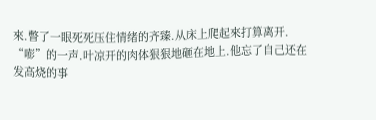來.瞥了一眼死死压住情绪的齐臻.从床上爬起來打算离开.
“嘭”的一声.叶凉开的肉体狠狠地砸在地上.他忘了自己还在发高烧的事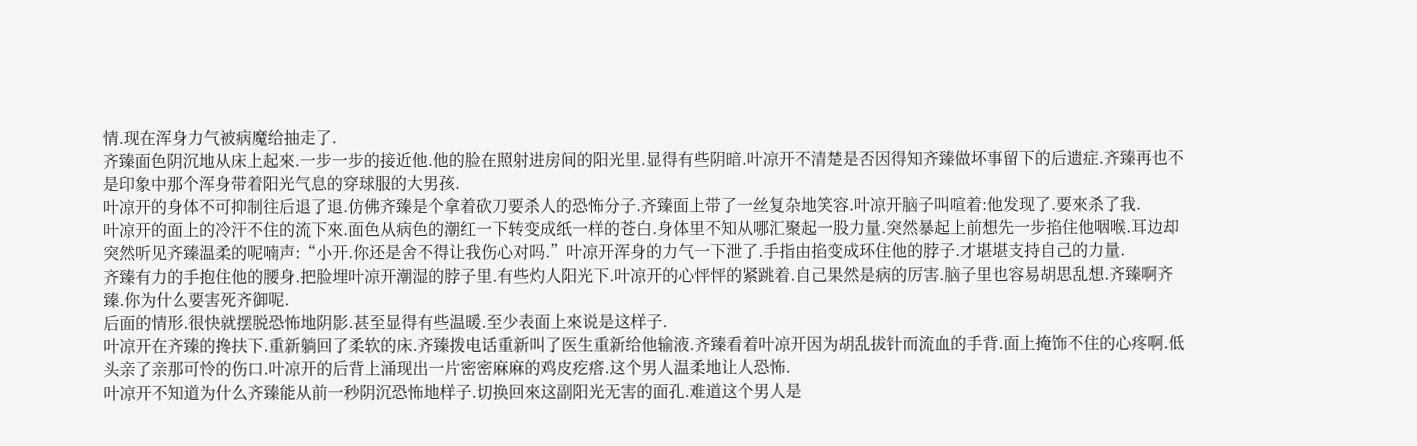情.现在浑身力气被病魔给抽走了.
齐臻面色阴沉地从床上起來.一步一步的接近他.他的脸在照射进房间的阳光里.显得有些阴暗.叶凉开不清楚是否因得知齐臻做坏事留下的后遗症.齐臻再也不是印象中那个浑身带着阳光气息的穿球服的大男孩.
叶凉开的身体不可抑制往后退了退.仿佛齐臻是个拿着砍刀要杀人的恐怖分子.齐臻面上带了一丝复杂地笑容.叶凉开脑子叫喧着:他发现了.要來杀了我.
叶凉开的面上的冷汗不住的流下來.面色从病色的潮红一下转变成纸一样的苍白.身体里不知从哪汇聚起一股力量.突然暴起上前想先一步掐住他咽喉.耳边却突然听见齐臻温柔的呢喃声:“小开.你还是舍不得让我伤心对吗.”叶凉开浑身的力气一下泄了.手指由掐变成环住他的脖子.才堪堪支持自己的力量.
齐臻有力的手抱住他的腰身.把脸埋叶凉开潮湿的脖子里.有些灼人阳光下.叶凉开的心怦怦的紧跳着.自己果然是病的厉害.脑子里也容易胡思乱想.齐臻啊齐臻.你为什么要害死齐御呢.
后面的情形.很快就摆脱恐怖地阴影.甚至显得有些温暖.至少表面上來说是这样子.
叶凉开在齐臻的搀扶下.重新躺回了柔软的床.齐臻拨电话重新叫了医生重新给他输液.齐臻看着叶凉开因为胡乱拔针而流血的手背.面上掩饰不住的心疼啊.低头亲了亲那可怜的伤口.叶凉开的后背上涌现出一片密密麻麻的鸡皮疙瘩.这个男人温柔地让人恐怖.
叶凉开不知道为什么齐臻能从前一秒阴沉恐怖地样子.切换回來这副阳光无害的面孔.难道这个男人是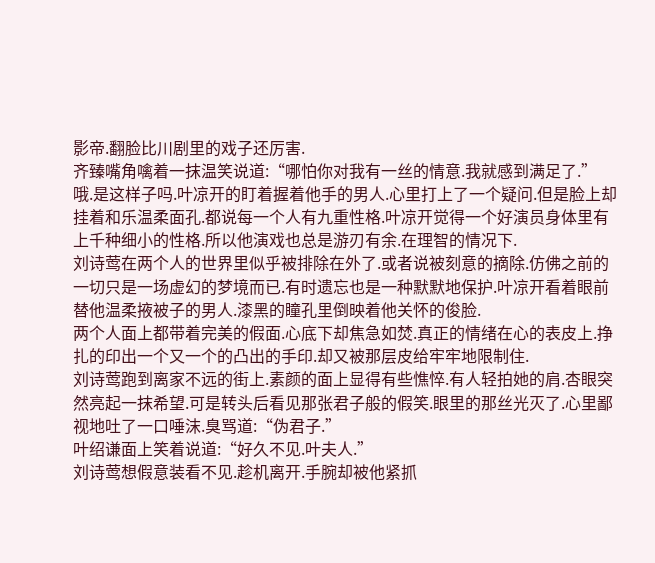影帝.翻脸比川剧里的戏子还厉害.
齐臻嘴角噙着一抹温笑说道:“哪怕你对我有一丝的情意.我就感到满足了.”
哦.是这样子吗.叶凉开的盯着握着他手的男人.心里打上了一个疑问.但是脸上却挂着和乐温柔面孔.都说每一个人有九重性格.叶凉开觉得一个好演员身体里有上千种细小的性格.所以他演戏也总是游刃有余.在理智的情况下.
刘诗莺在两个人的世界里似乎被排除在外了.或者说被刻意的摘除.仿佛之前的一切只是一场虚幻的梦境而已.有时遗忘也是一种默默地保护.叶凉开看着眼前替他温柔掖被子的男人.漆黑的瞳孔里倒映着他关怀的俊脸.
两个人面上都带着完美的假面.心底下却焦急如焚.真正的情绪在心的表皮上.挣扎的印出一个又一个的凸出的手印.却又被那层皮给牢牢地限制住.
刘诗莺跑到离家不远的街上.素颜的面上显得有些憔悴.有人轻拍她的肩.杏眼突然亮起一抹希望.可是转头后看见那张君子般的假笑.眼里的那丝光灭了.心里鄙视地吐了一口唾沫.臭骂道:“伪君子.”
叶绍谦面上笑着说道:“好久不见.叶夫人.”
刘诗莺想假意装看不见.趁机离开.手腕却被他紧抓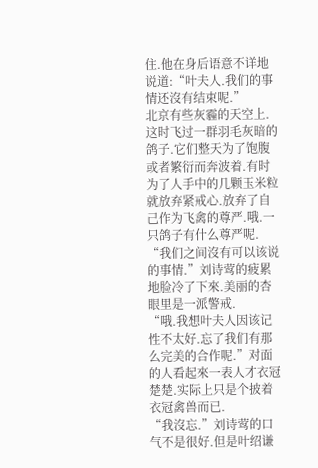住.他在身后语意不详地说道:“叶夫人.我们的事情还沒有结束呢.”
北京有些灰霾的天空上.这时飞过一群羽毛灰暗的鸽子.它们整天为了饱腹或者繁衍而奔波着.有时为了人手中的几颗玉米粒就放弃紧戒心.放弃了自己作为飞禽的尊严.哦.一只鸽子有什么尊严呢.
“我们之间沒有可以该说的事情.”刘诗莺的疲累地脸冷了下來.美丽的杏眼里是一派警戒.
“哦.我想叶夫人因该记性不太好.忘了我们有那么完美的合作呢.”对面的人看起來一表人才衣冠楚楚.实际上只是个披着衣冠禽兽而已.
“我沒忘.”刘诗莺的口气不是很好.但是叶绍谦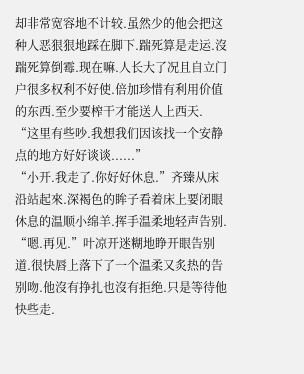却非常宽容地不计较.虽然少的他会把这种人恶狠狠地踩在脚下.踹死算是走运.沒踹死算倒霉.现在嘛.人长大了况且自立门户很多权利不好使.倍加珍惜有利用价值的东西.至少要榨干才能送人上西天.
“这里有些吵.我想我们因该找一个安静点的地方好好谈谈......”
“小开.我走了.你好好休息.”齐臻从床沿站起來.深褐色的眸子看着床上要闭眼休息的温顺小绵羊.挥手温柔地轻声告别.
“嗯.再见.”叶凉开迷糊地睁开眼告别道.很快唇上落下了一个温柔又炙热的告别吻.他沒有挣扎也沒有拒绝.只是等待他快些走.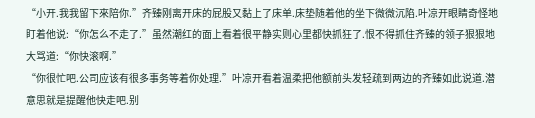“小开.我我留下來陪你.”齐臻刚离开床的屁股又黏上了床单.床垫随着他的坐下微微沉陷.叶凉开眼睛奇怪地盯着他说:“你怎么不走了.”虽然潮红的面上看着很平静实则心里都快抓狂了.恨不得抓住齐臻的领子狠狠地大骂道:“你快滚啊.”
“你很忙吧.公司应该有很多事务等着你处理.”叶凉开看着温柔把他额前头发轻疏到两边的齐臻如此说道.潜意思就是提醒他快走吧.别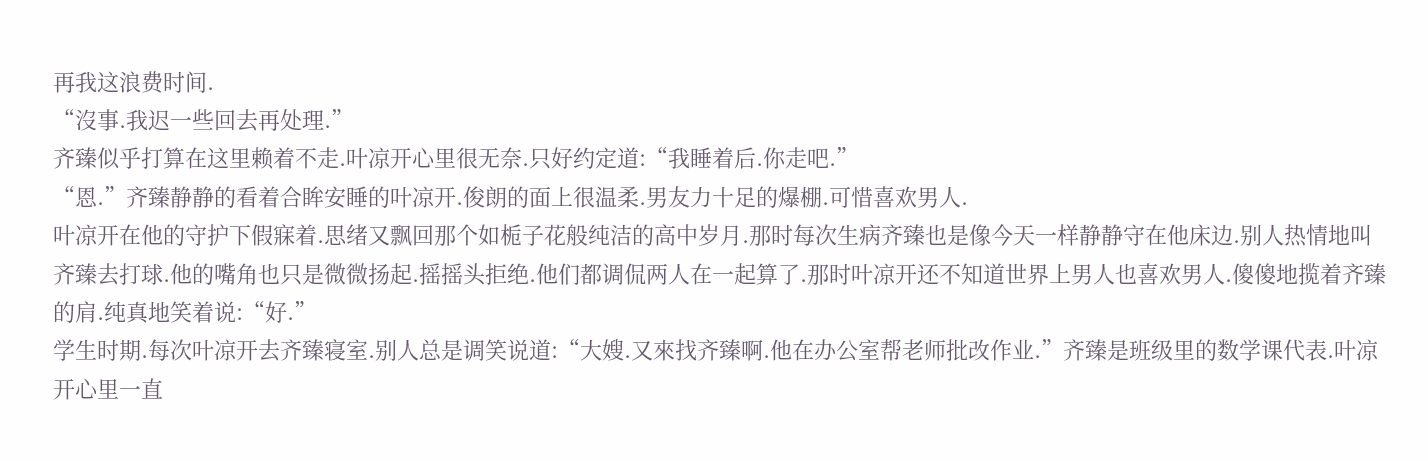再我这浪费时间.
“沒事.我迟一些回去再处理.”
齐臻似乎打算在这里赖着不走.叶凉开心里很无奈.只好约定道:“我睡着后.你走吧.”
“恩.”齐臻静静的看着合眸安睡的叶凉开.俊朗的面上很温柔.男友力十足的爆棚.可惜喜欢男人.
叶凉开在他的守护下假寐着.思绪又飘回那个如栀子花般纯洁的高中岁月.那时每次生病齐臻也是像今天一样静静守在他床边.别人热情地叫齐臻去打球.他的嘴角也只是微微扬起.摇摇头拒绝.他们都调侃两人在一起算了.那时叶凉开还不知道世界上男人也喜欢男人.傻傻地揽着齐臻的肩.纯真地笑着说:“好.”
学生时期.每次叶凉开去齐臻寝室.别人总是调笑说道:“大嫂.又來找齐臻啊.他在办公室帮老师批改作业.”齐臻是班级里的数学课代表.叶凉开心里一直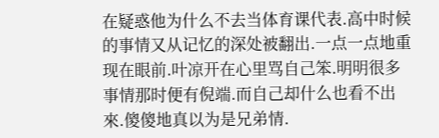在疑惑他为什么不去当体育课代表.高中时候的事情又从记忆的深处被翻出.一点一点地重现在眼前.叶凉开在心里骂自己笨.明明很多事情那时便有倪端.而自己却什么也看不出來.傻傻地真以为是兄弟情.